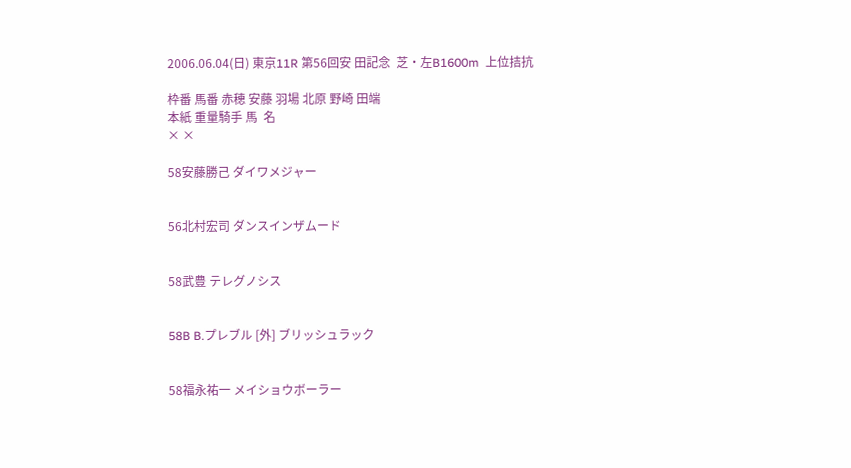2006.06.04(日) 東京11R 第56回安 田記念  芝・左B1600m  上位拮抗

枠番 馬番 赤穂 安藤 羽場 北原 野崎 田端
本紙 重量騎手 馬  名
× ×

58安藤勝己 ダイワメジャー


56北村宏司 ダンスインザムード


58武豊 テレグノシス


58B B.プレブル [外] ブリッシュラック


58福永祐一 メイショウボーラー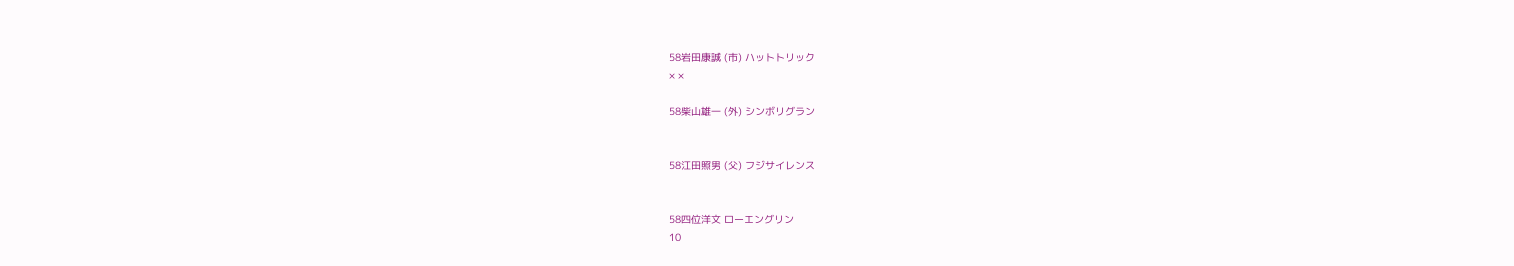58岩田康誠 (市) ハットトリック
× ×

58柴山雄一 (外) シンボリグラン


58江田照男 (父) フジサイレンス


58四位洋文 ローエングリン
10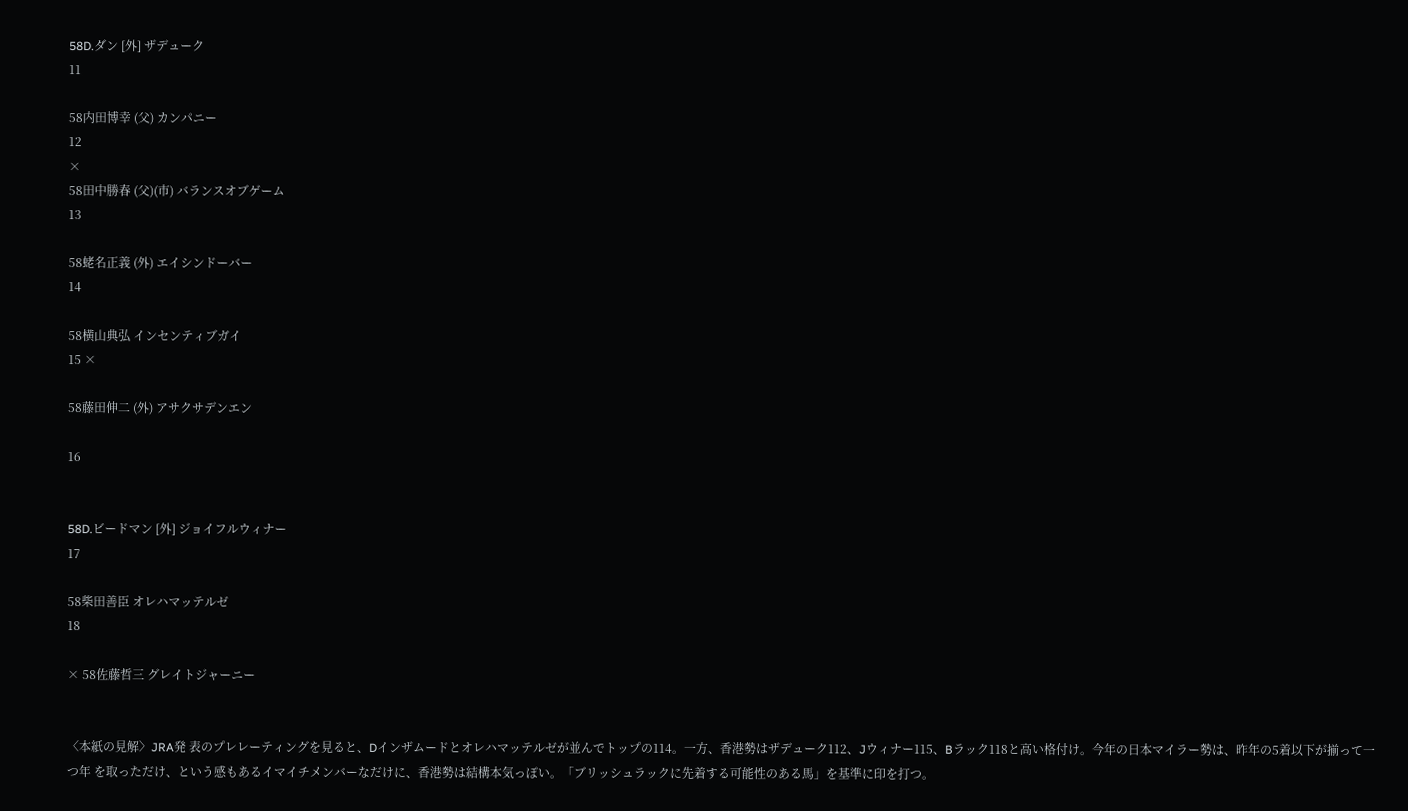58D.ダン [外] ザデューク
11

58内田博幸 (父) カンパニー
12
×
58田中勝春 (父)(市) バランスオブゲーム
13

58蛯名正義 (外) エイシンドーバー
14

58横山典弘 インセンティブガイ
15 ×

58藤田伸二 (外) アサクサデンエン

16


58D.ビードマン [外] ジョイフルウィナー
17

58柴田善臣 オレハマッテルゼ
18

× 58佐藤哲三 グレイトジャーニー


〈本紙の見解〉JRA発 表のプレレーティングを見ると、Dインザムードとオレハマッテルゼが並んでトップの114。一方、香港勢はザデューク112、Jウィナー115、Bラック118と高い格付け。今年の日本マイラー勢は、昨年の5着以下が揃って一つ年 を取っただけ、という感もあるイマイチメンバーなだけに、香港勢は結構本気っぽい。「ブリッシュラックに先着する可能性のある馬」を基準に印を打つ。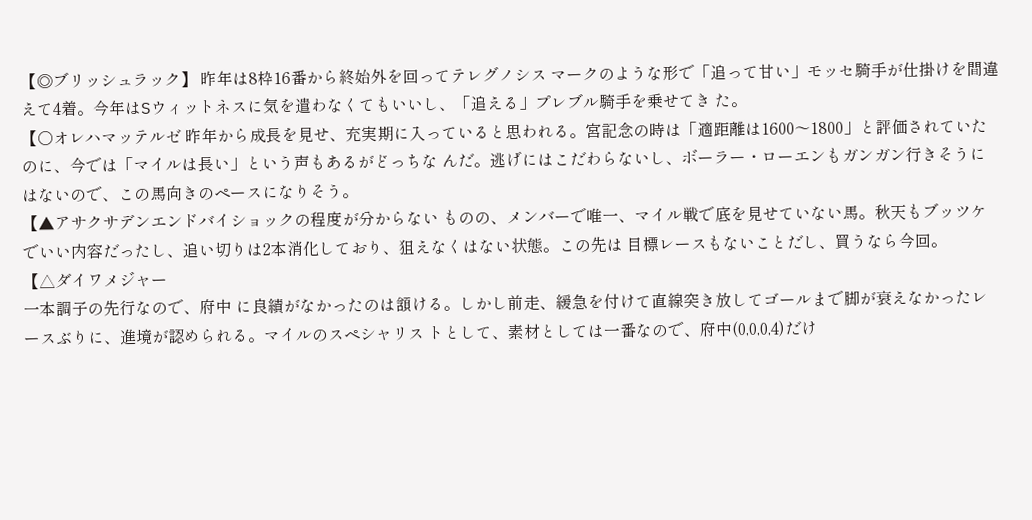【◎ブリッシュラック】 昨年は8枠16番から終始外を回ってテレグノシス マークのような形で「追って甘い」モッセ騎手が仕掛けを間違えて4着。今年はSウィットネスに気を遣わなくてもいいし、「追える」プレブル騎手を乗せてき た。
【○オレハマッテルゼ 昨年から成長を見せ、充実期に入っていると思われる。宮記念の時は「適距離は1600〜1800」と評価されていたのに、今では「マイルは長い」という声もあるがどっちな んだ。逃げにはこだわらないし、ボーラー・ローエンもガンガン行きそうにはないので、この馬向きのペースになりそう。
【▲アサクサデンエンドバイショックの程度が分からない ものの、メンバーで唯一、マイル戦で底を見せていない馬。秋天もブッツケでいい内容だったし、追い切りは2本消化しており、狙えなくはない状態。この先は 目標レースもないことだし、買うなら今回。
【△ダイワメジャー
一本調子の先行なので、府中 に良績がなかったのは頷ける。しかし前走、緩急を付けて直線突き放してゴールまで脚が衰えなかったレースぶりに、進境が認められる。マイルのスペシャリス トとして、素材としては一番なので、府中(0,0,0,4)だけ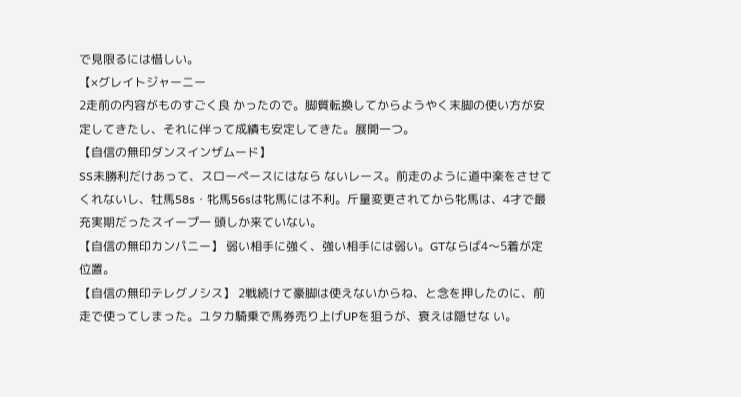で見限るには惜しい。
【×グレイトジャーニー
2走前の内容がものすごく良 かったので。脚質転換してからようやく末脚の使い方が安定してきたし、それに伴って成績も安定してきた。展開一つ。
【自信の無印ダンスインザムード】
SS未勝利だけあって、スローペースにはなら ないレース。前走のように道中楽をさせてくれないし、牡馬58s・牝馬56sは牝馬には不利。斤量変更されてから牝馬は、4才で最充実期だったスイープ一 頭しか来ていない。
【自信の無印カンパニー】 弱い相手に強く、強い相手には弱い。GTならば4〜5着が定位置。
【自信の無印テレグノシス】 2戦続けて豪脚は使えないからね、と念を押したのに、前走で使ってしまった。ユタカ騎乗で馬券売り上げUPを狙うが、衰えは隠せな い。